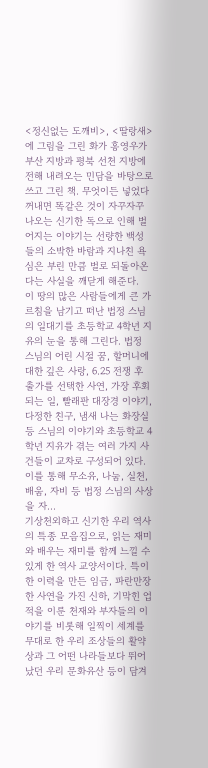<정신없는 도깨비>, <딸랑새>에 그림을 그린 화가 홍영우가 부산 지방과 평북 선천 지방에 전해 내려오는 민담을 바탕으로 쓰고 그린 책. 무엇이든 넣었다 꺼내면 똑같은 것이 자꾸자꾸 나오는 신기한 독으로 인해 벌어지는 이야기는 선량한 백성들의 소박한 바람과 지나친 욕심은 부린 만큼 벌로 되돌아온다는 사실을 깨닫게 해준다.
이 땅의 많은 사람들에게 큰 가르침을 남기고 떠난 법정 스님의 일대기를 초등학교 4학년 지유의 눈을 통해 그린다. 법정 스님의 어린 시절 꿈, 할머니에 대한 깊은 사랑, 6.25 전쟁 후 출가를 선택한 사연, 가장 후회되는 일, 빨래판 대장경 이야기, 다정한 친구, 냄새 나는 화장실 등 스님의 이야기와 초등학교 4학년 지유가 겪는 여러 가지 사건들이 교차로 구성되어 있다. 이를 통해 무소유, 나눔, 실천, 배움, 자비 등 법정 스님의 사상을 자...
기상천외하고 신기한 우리 역사의 특종 모음집으로, 읽는 재미와 배우는 재미를 함께 느낄 수 있게 한 역사 교양서이다. 특이한 이력을 만든 임금, 파란만장한 사연을 가진 신하, 기막힌 업적을 이룬 천재와 부자들의 이야기를 비롯해 일찍이 세계를 무대로 한 우리 조상들의 활약상과 그 어떤 나라들보다 뛰어났던 우리 문화유산 등이 담겨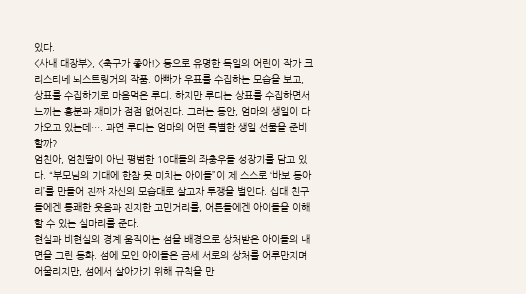있다.
<사내 대장부>, <축구가 좋아!> 등으로 유명한 독일의 어린이 작가 크리스티네 뇌스트링거의 작품. 아빠가 우표를 수집하는 모습을 보고, 상표를 수집하기로 마음먹은 루디. 하지만 루디는 상표를 수집하면서 느끼는 흥분과 재미가 점점 없어진다. 그러는 동안, 엄마의 생일이 다가오고 있는데…. 과연 루디는 엄마의 어떤 특별한 생일 선물을 준비할까?
엄친아, 엄친딸이 아닌 평범한 10대들의 좌충우돌 성장기를 담고 있다. “부모님의 기대에 한참 못 미치는 아이들”이 제 스스로 ‘바보 동아리’를 만들어 진짜 자신의 모습대로 살고자 투쟁을 벌인다. 십대 친구들에겐 통쾌한 웃음과 진지한 고민거리를, 어른들에겐 아이들을 이해할 수 있는 실마리를 준다.
현실과 비현실의 경계 움직이는 섬을 배경으로 상처받은 아이들의 내면을 그린 동화. 섬에 모인 아이들은 금세 서로의 상처를 어루만지며 어울리지만, 섬에서 살아가기 위해 규칙을 만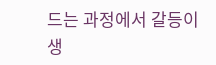드는 과정에서 갈등이 생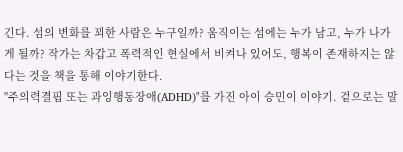긴다. 섬의 변화를 꾀한 사람은 누구일까? 움직이는 섬에는 누가 남고, 누가 나가게 될까? 작가는 차갑고 폭력적인 현실에서 비켜나 있어도, 행복이 존재하지는 않다는 것을 책을 통해 이야기한다.
"주의력결핍 또는 과잉행동장애(ADHD)"를 가진 아이 승민이 이야기. 겉으로는 말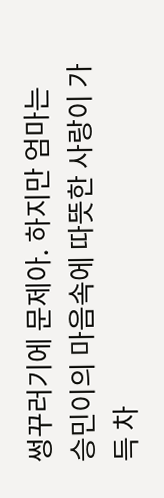썽꾸러기에 문제아. 하지만 엄마는 승민이의 마음속에 따뜻한 사랑이 가득 차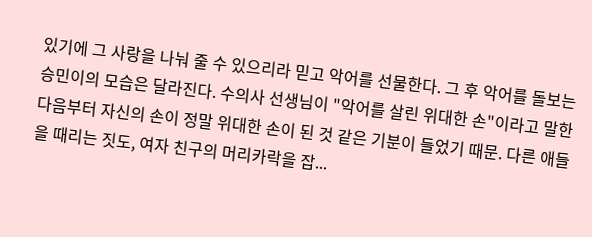있기에 그 사랑을 나눠 줄 수 있으리라 믿고 악어를 선물한다. 그 후 악어를 돌보는 승민이의 모습은 달라진다. 수의사 선생님이 "악어를 살린 위대한 손"이라고 말한 다음부터 자신의 손이 정말 위대한 손이 된 것 같은 기분이 들었기 때문. 다른 애들을 때리는 짓도, 여자 친구의 머리카락을 잡...